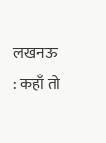लखनऊ : कहाँ तो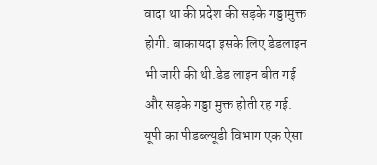वादा था की प्रदेश की सड़के गड्डामुक्त होगी. बाकायदा इसके लिए डेडलाइन भी जारी की थी.डेड लाइन बीत गई और सड़के गड्डा मुक्त होती रह गई. यूपी का पीडब्ल्यूडी विभाग एक ऐसा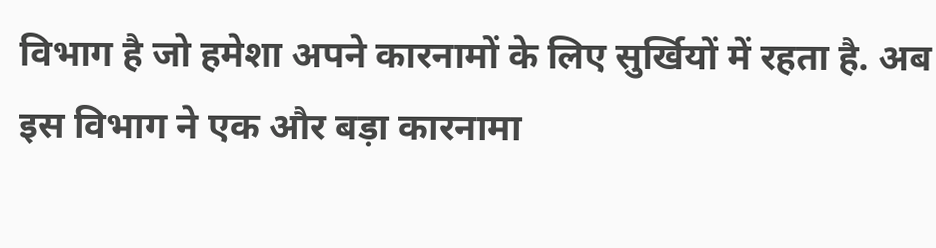विभाग है जो हमेशा अपने कारनामों के लिए सुर्खियों में रहता है. अब इस विभाग ने एक और बड़ा कारनामा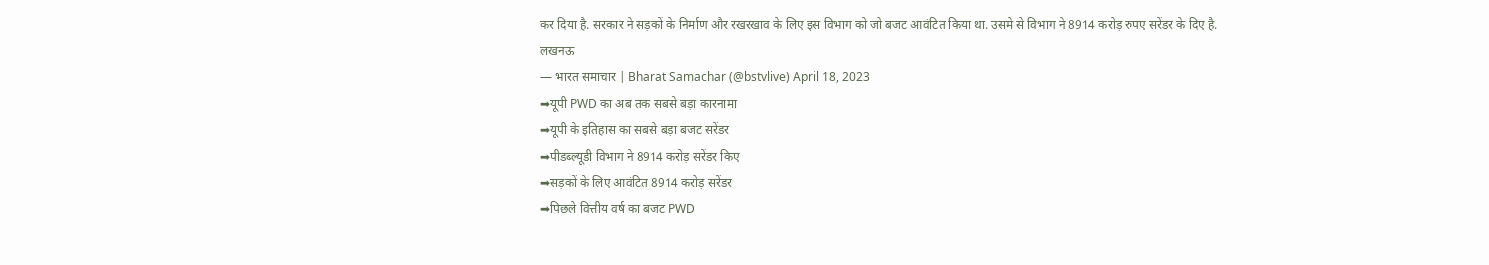कर दिया है. सरकार ने सड़कों के निर्माण और रखरखाव के लिए इस विभाग को जो बजट आवंटित किया था. उसमे से विभाग ने 8914 करोड़ रुपए सरेंडर के दिए है.
लखनऊ
— भारत समाचार | Bharat Samachar (@bstvlive) April 18, 2023
➡यूपी PWD का अब तक सबसे बड़ा कारनामा
➡यूपी के इतिहास का सबसे बड़ा बजट सरेंडर
➡पीडब्ल्यूडी विभाग ने 8914 करोड़ सरेंडर किए
➡सड़कों के लिए आवंटित 8914 करोड़ सरेंडर
➡पिछले वित्तीय वर्ष का बजट PWD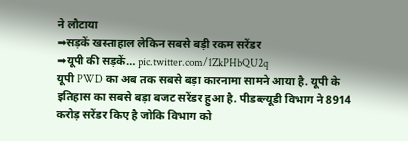ने लौटाया
➡सड़कें खस्ताहाल लेकिन सबसे बड़ी रकम सरेंडर
➡यूपी की सड़कें… pic.twitter.com/1ZkPHbQU2q
यूपी PWD का अब तक सबसे बड़ा कारनामा सामने आया है. यूपी के इतिहास का सबसे बड़ा बजट सरेंडर हुआ है. पीडब्ल्यूडी विभाग ने 8914 करोड़ सरेंडर किए है जोकि विभाग को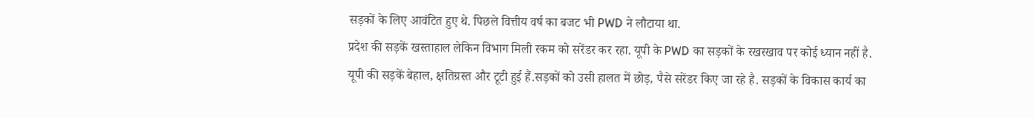सड़कों के लिए आवंटित हुए थे. पिछले वित्तीय वर्ष का बजट भी PWD ने लौटाया था.
प्रदेश की सड़कें खस्ताहाल लेकिन विभाग मिली रकम को सरेंडर कर रहा. यूपी के PWD का सड़कों के रखरखाव पर कोई ध्यान नहीं है. यूपी की सड़कें बेहाल, क्षतिग्रस्त और टूटी हुई हैं.सड़कों को उसी हालत में छोड़, पैसे सरेंडर किए जा रहे है. सड़कों के विकास कार्य का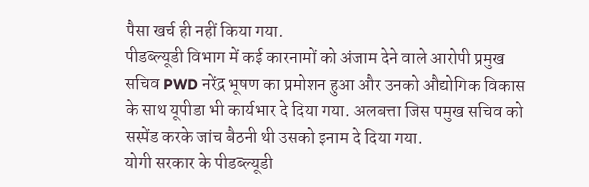पैसा खर्च ही नहीं किया गया.
पीडब्ल्यूडी विभाग में कई कारनामों को अंजाम देने वाले आरोपी प्रमुख सचिव PWD नरेंद्र भूषण का प्रमोशन हुआ और उनको औद्योगिक विकास के साथ यूपीडा भी कार्यभार दे दिया गया. अलबत्ता जिस पमुख सचिव को सस्पेंड करके जांच बैठनी थी उसको इनाम दे दिया गया.
योगी सरकार के पीडब्ल्यूडी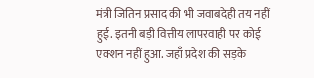मंत्री जितिन प्रसाद की भी जवाबदेही तय नहीं हुई. इतनी बड़ी वित्तीय लापरवाही पर कोई एक्शन नहीं हुआ. जहाँ प्रदेश की सड़के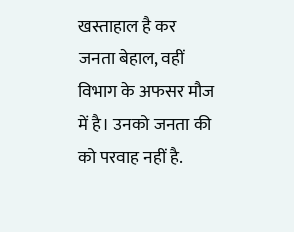खस्ताहाल है कर जनता बेहाल, वहीं विभाग के अफसर मौज में है। उनको जनता की को परवाह नहीं है.